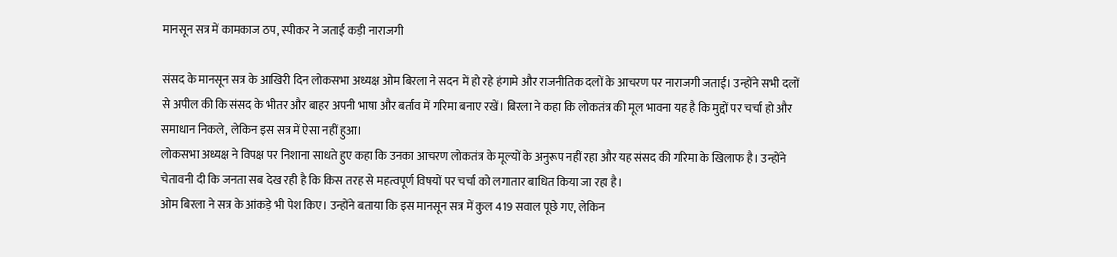मानसून सत्र में कामकाज ठप, स्पीकर ने जताई कड़ी नाराजगी

संसद के मानसून सत्र के आखिरी दिन लोकसभा अध्यक्ष ओम बिरला ने सदन में हो रहे हंगामे और राजनीतिक दलों के आचरण पर नाराजगी जताई। उन्होंने सभी दलों से अपील की कि संसद के भीतर और बाहर अपनी भाषा और बर्ताव में गरिमा बनाए रखें। बिरला ने कहा कि लोकतंत्र की मूल भावना यह है कि मुद्दों पर चर्चा हो और समाधान निकले, लेकिन इस सत्र में ऐसा नहीं हुआ।
लोकसभा अध्यक्ष ने विपक्ष पर निशाना साधते हुए कहा कि उनका आचरण लोकतंत्र के मूल्यों के अनुरूप नहीं रहा और यह संसद की गरिमा के खिलाफ है। उन्होंने चेतावनी दी कि जनता सब देख रही है कि किस तरह से महत्वपूर्ण विषयों पर चर्चा को लगातार बाधित किया जा रहा है।
ओम बिरला ने सत्र के आंकड़े भी पेश किए। उन्होंने बताया कि इस मानसून सत्र में कुल 419 सवाल पूछे गए, लेकिन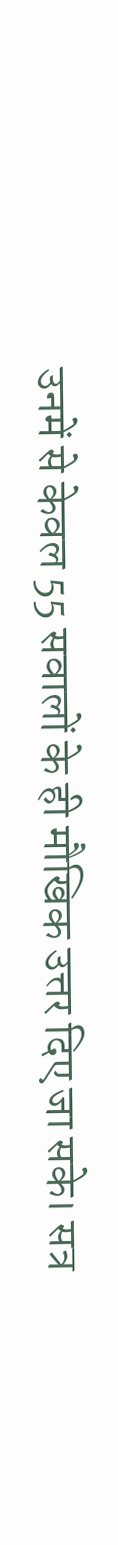उनमें से केवल 55 सवालों के ही मौखिक उत्तर दिए जा सके। सत्र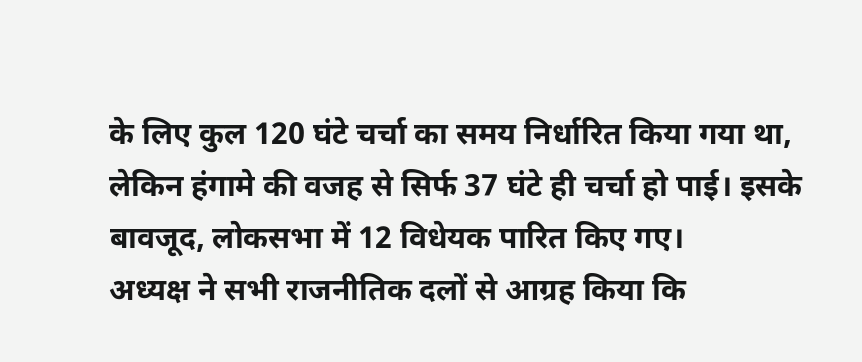के लिए कुल 120 घंटे चर्चा का समय निर्धारित किया गया था, लेकिन हंगामे की वजह से सिर्फ 37 घंटे ही चर्चा हो पाई। इसके बावजूद, लोकसभा में 12 विधेयक पारित किए गए।
अध्यक्ष ने सभी राजनीतिक दलों से आग्रह किया कि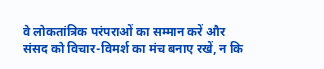वे लोकतांत्रिक परंपराओं का सम्मान करें और संसद को विचार-विमर्श का मंच बनाए रखें, न कि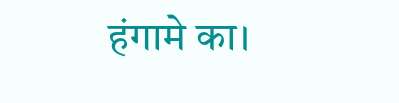हंगामे का।